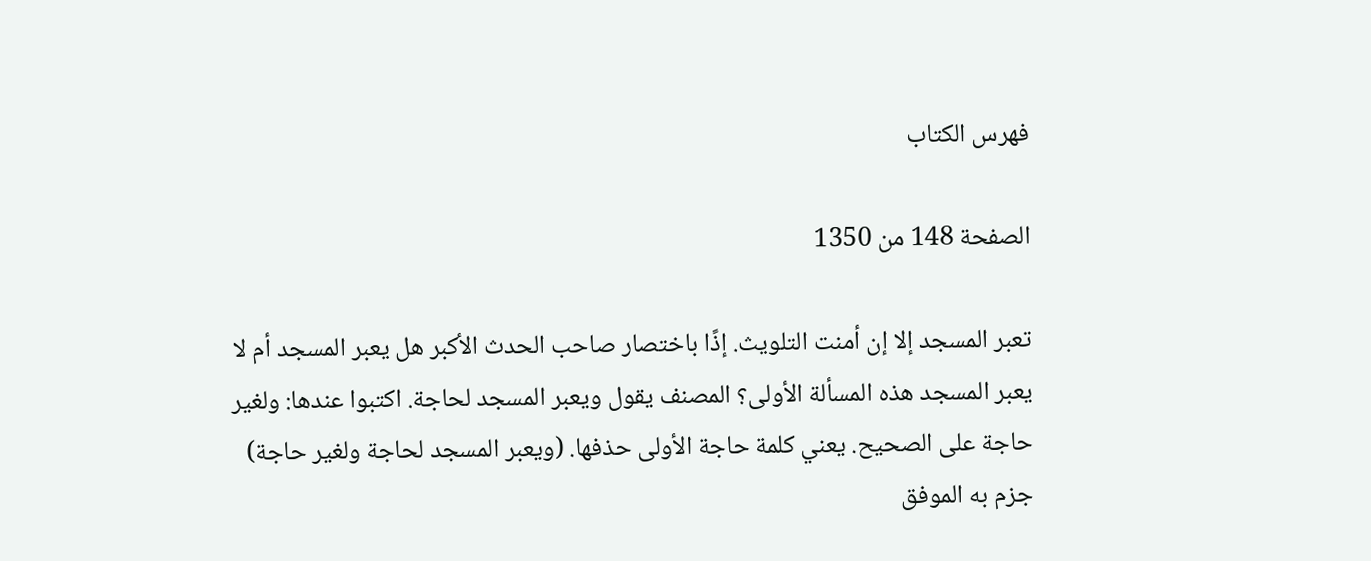فهرس الكتاب

الصفحة 148 من 1350

تعبر المسجد إلا إن أمنت التلويث. إذًا باختصار صاحب الحدث الأكبر هل يعبر المسجد أم لا يعبر المسجد هذه المسألة الأولى؟ المصنف يقول ويعبر المسجد لحاجة. اكتبوا عندها: ولغير حاجة على الصحيح. يعني كلمة حاجة الأولى حذفها. (ويعبر المسجد لحاجة ولغير حاجة) جزم به الموفق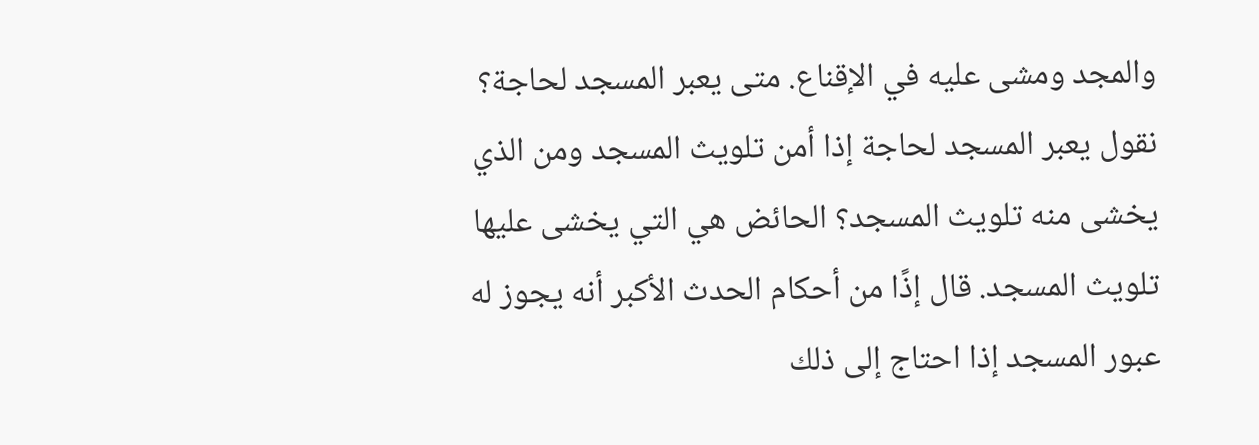والمجد ومشى عليه في الإقناع. متى يعبر المسجد لحاجة؟ نقول يعبر المسجد لحاجة إذا أمن تلويث المسجد ومن الذي يخشى منه تلويث المسجد؟ الحائض هي التي يخشى عليها تلويث المسجد. قال إذًا من أحكام الحدث الأكبر أنه يجوز له عبور المسجد إذا احتاج إلى ذلك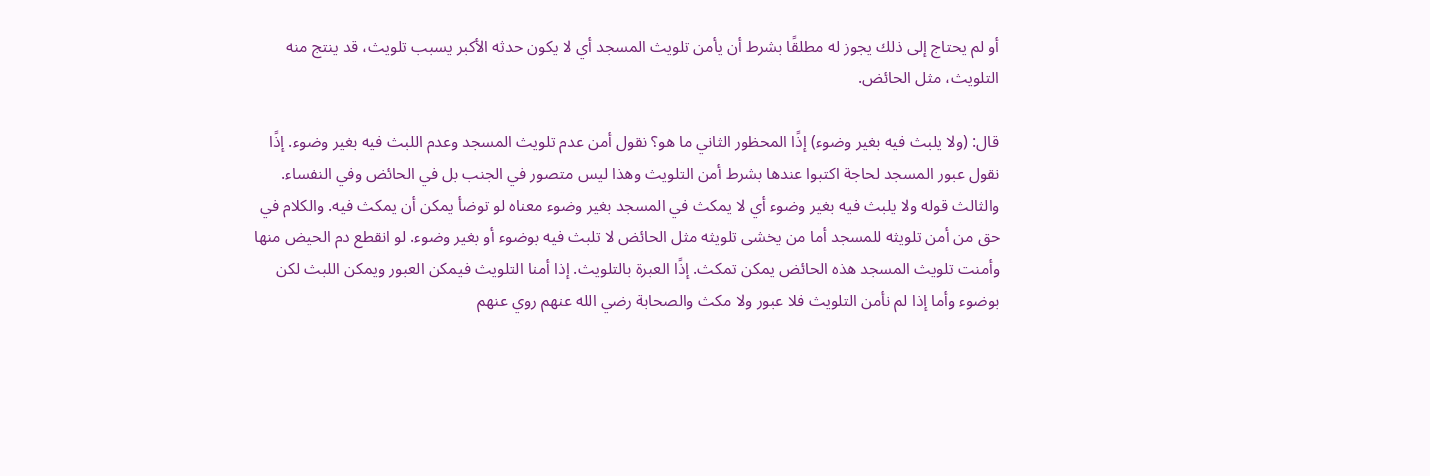أو لم يحتاج إلى ذلك يجوز له مطلقًا بشرط أن يأمن تلويث المسجد أي لا يكون حدثه الأكبر يسبب تلويث، قد ينتج منه التلويث، مثل الحائض.

قال: (ولا يلبث فيه بغير وضوء) إذًا المحظور الثاني ما هو؟ نقول أمن عدم تلويث المسجد وعدم اللبث فيه بغير وضوء. إذًا نقول عبور المسجد لحاجة اكتبوا عندها بشرط أمن التلويث وهذا ليس متصور في الجنب بل في الحائض وفي النفساء. والثالث قوله ولا يلبث فيه بغير وضوء أي لا يمكث في المسجد بغير وضوء معناه لو توضأ يمكن أن يمكث فيه. والكلام في حق من أمن تلويثه للمسجد أما من يخشى تلويثه مثل الحائض لا تلبث فيه بوضوء أو بغير وضوء. لو انقطع دم الحيض منها وأمنت تلويث المسجد هذه الحائض يمكن تمكث. إذًا العبرة بالتلويث. إذا أمنا التلويث فيمكن العبور ويمكن اللبث لكن بوضوء وأما إذا لم نأمن التلويث فلا عبور ولا مكث والصحابة رضي الله عنهم روي عنهم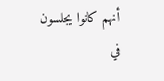أنهم كانوا يجلسون في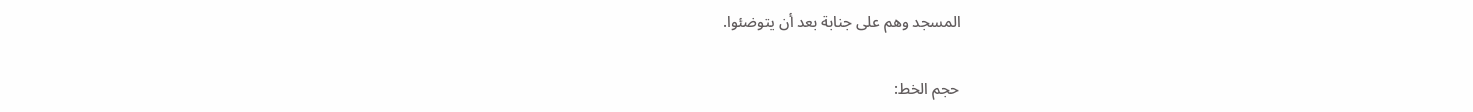المسجد وهم على جنابة بعد أن يتوضئوا.

حجم الخط: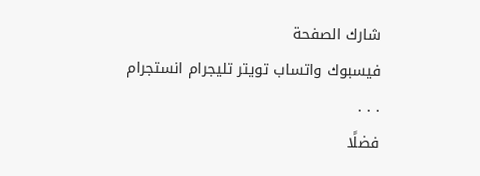شارك الصفحة
فيسبوك واتساب تويتر تليجرام انستجرام
. . .
فضلًا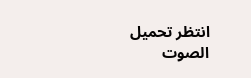انتظر تحميل الصوت